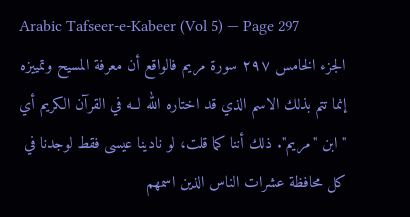Arabic Tafseer-e-Kabeer (Vol 5) — Page 297
الجزء الخامس ۲۹۷ سورة مريم فالواقع أن معرفة المسيح وتمييزه إنما تتم بذلك الاسم الذي قد اختاره الله لــه في القرآن الكريم أي "ابن "مريم". ذلك أننا كما قلت، لو نادينا عيسى فقط لوجدنا في كل محافظة عشرات الناس الذين اسمهم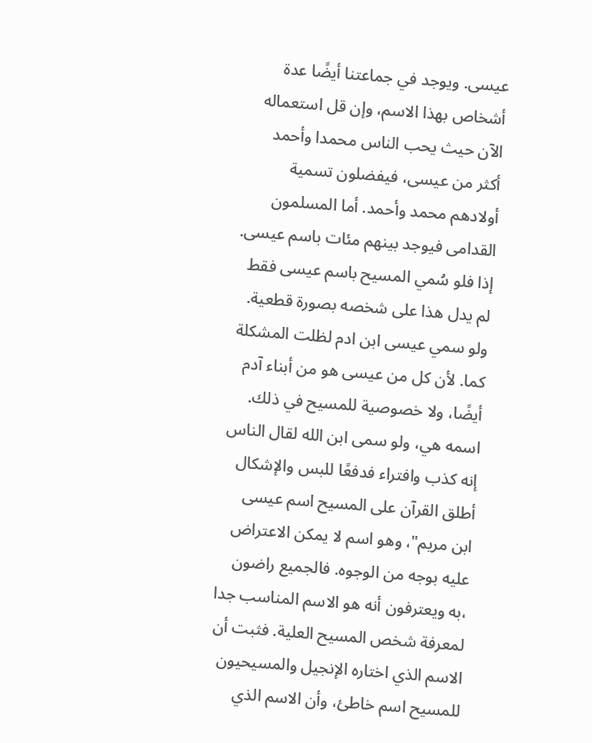عيسى. ويوجد في جماعتنا أيضًا عدة أشخاص بهذا الاسم، وإن قل استعماله الآن حيث يحب الناس محمدا وأحمد أكثر من عيسى، فيفضلون تسمية أولادهم محمد وأحمد. أما المسلمون القدامى فيوجد بينهم مئات باسم عيسى. إذا فلو سُمي المسيح باسم عيسى فقط لم يدل هذا على شخصه بصورة قطعية. ولو سمي عیسی ابن ادم لظلت المشكلة كما. لأن كل من عيسى هو من أبناء آدم أيضًا، ولا خصوصية للمسيح في ذلك. اسمه هي، ولو سمى ابن الله لقال الناس إنه كذب وافتراء فدفعًا للبس والإشكال أطلق القرآن على المسيح اسم عيسى ابن مريم"، وهو اسم لا يمكن الاعتراض عليه بوجه من الوجوه. فالجميع راضون ،به ويعترفون أنه هو الاسم المناسب جدا لمعرفة شخص المسيح العلية. فثبت أن الاسم الذي اختاره الإنجيل والمسيحيون للمسيح اسم خاطئ، وأن الاسم الذي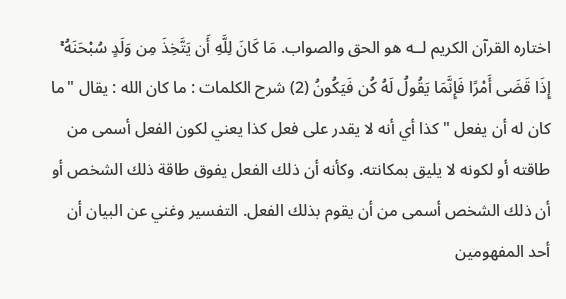اختاره القرآن الكريم لــه هو الحق والصواب. مَا كَانَ لِلَّهِ أَن يَتَّخِذَ مِن وَلَدٍ سُبْحَنَهُ ۚ إِذَا قَضَى أَمْرًا فَإِنَّمَا يَقُولُ لَهُ كُن فَيَكُونُ (2) شرح الكلمات : ما كان الله : يقال "ما كان له أن يفعل "كذا أي أنه لا يقدر على فعل كذا يعني لكون الفعل أسمى من طاقته أو لكونه لا يليق بمكانته. وكأنه أن ذلك الفعل يفوق طاقة ذلك الشخص أو أن ذلك الشخص أسمى من أن يقوم بذلك الفعل. التفسير وغني عن البيان أن أحد المفهومين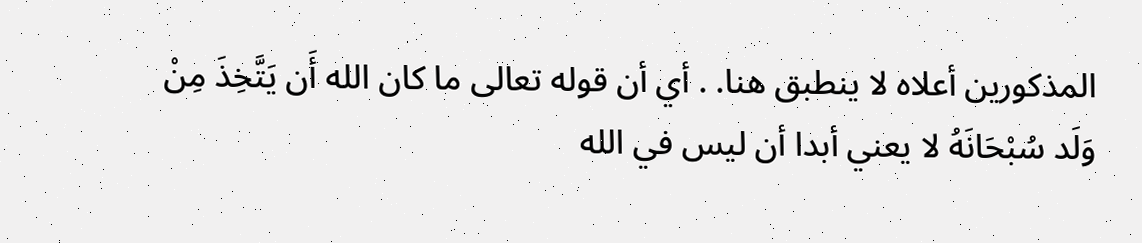المذكورين أعلاه لا ينطبق هنا. . أي أن قوله تعالى ما كان الله أَن يَتَّخِذَ مِنْ وَلَد سُبْحَانَهُ لا يعني أبدا أن ليس في الله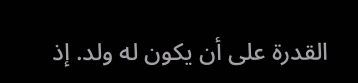القدرة على أن يكون له ولد. إذ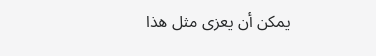يمكن أن يعزى مثل هذا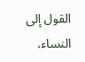القول إلى النساء،